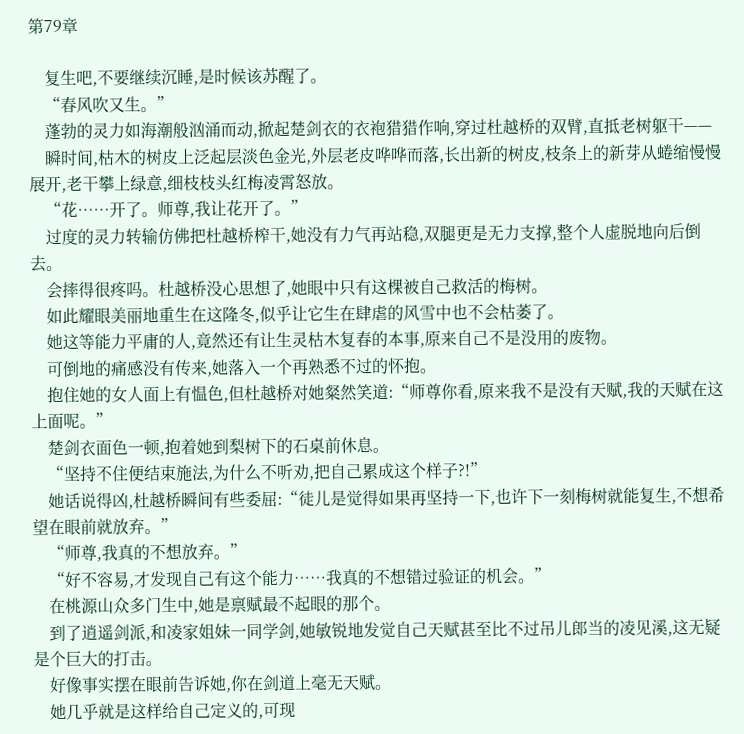第79章

    复生吧,不要继续沉睡,是时候该苏醒了。
    “春风吹又生。”
    蓬勃的灵力如海潮般汹涌而动,掀起楚剑衣的衣袍猎猎作响,穿过杜越桥的双臂,直抵老树躯干——
    瞬时间,枯木的树皮上泛起层淡色金光,外层老皮哗哗而落,长出新的树皮,枝条上的新芽从蜷缩慢慢展开,老干攀上绿意,细枝枝头红梅凌霄怒放。
    “花……开了。师尊,我让花开了。”
    过度的灵力转输仿佛把杜越桥榨干,她没有力气再站稳,双腿更是无力支撑,整个人虚脱地向后倒去。
    会摔得很疼吗。杜越桥没心思想了,她眼中只有这棵被自己救活的梅树。
    如此耀眼美丽地重生在这隆冬,似乎让它生在肆虐的风雪中也不会枯萎了。
    她这等能力平庸的人,竟然还有让生灵枯木复春的本事,原来自己不是没用的废物。
    可倒地的痛感没有传来,她落入一个再熟悉不过的怀抱。
    抱住她的女人面上有愠色,但杜越桥对她粲然笑道:“师尊你看,原来我不是没有天赋,我的天赋在这上面呢。”
    楚剑衣面色一顿,抱着她到梨树下的石桌前休息。
    “坚持不住便结束施法,为什么不听劝,把自己累成这个样子?!”
    她话说得凶,杜越桥瞬间有些委屈:“徒儿是觉得如果再坚持一下,也许下一刻梅树就能复生,不想希望在眼前就放弃。”
    “师尊,我真的不想放弃。”
    “好不容易,才发现自己有这个能力……我真的不想错过验证的机会。”
    在桃源山众多门生中,她是禀赋最不起眼的那个。
    到了逍遥剑派,和凌家姐妹一同学剑,她敏锐地发觉自己天赋甚至比不过吊儿郎当的凌见溪,这无疑是个巨大的打击。
    好像事实摆在眼前告诉她,你在剑道上毫无天赋。
    她几乎就是这样给自己定义的,可现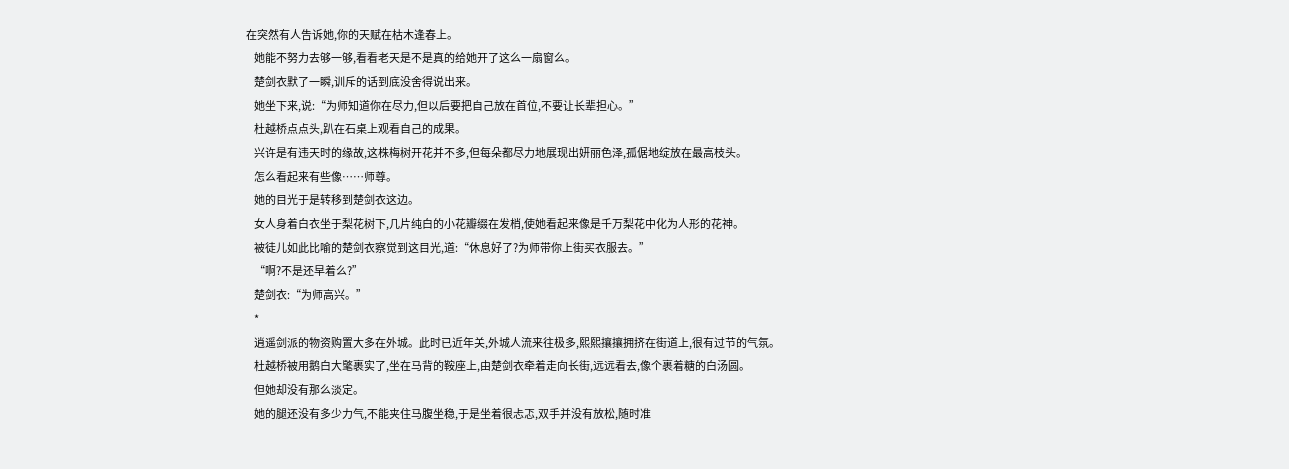在突然有人告诉她,你的天赋在枯木逢春上。
    她能不努力去够一够,看看老天是不是真的给她开了这么一扇窗么。
    楚剑衣默了一瞬,训斥的话到底没舍得说出来。
    她坐下来,说:“为师知道你在尽力,但以后要把自己放在首位,不要让长辈担心。”
    杜越桥点点头,趴在石桌上观看自己的成果。
    兴许是有违天时的缘故,这株梅树开花并不多,但每朵都尽力地展现出妍丽色泽,孤倨地绽放在最高枝头。
    怎么看起来有些像……师尊。
    她的目光于是转移到楚剑衣这边。
    女人身着白衣坐于梨花树下,几片纯白的小花瓣缀在发梢,使她看起来像是千万梨花中化为人形的花神。
    被徒儿如此比喻的楚剑衣察觉到这目光,道:“休息好了?为师带你上街买衣服去。”
    “啊?不是还早着么?”
    楚剑衣:“为师高兴。”
    *
    逍遥剑派的物资购置大多在外城。此时已近年关,外城人流来往极多,熙熙攘攘拥挤在街道上,很有过节的气氛。
    杜越桥被用鹅白大氅裹实了,坐在马背的鞍座上,由楚剑衣牵着走向长街,远远看去,像个裹着糖的白汤圆。
    但她却没有那么淡定。
    她的腿还没有多少力气,不能夹住马腹坐稳,于是坐着很忐忑,双手并没有放松,随时准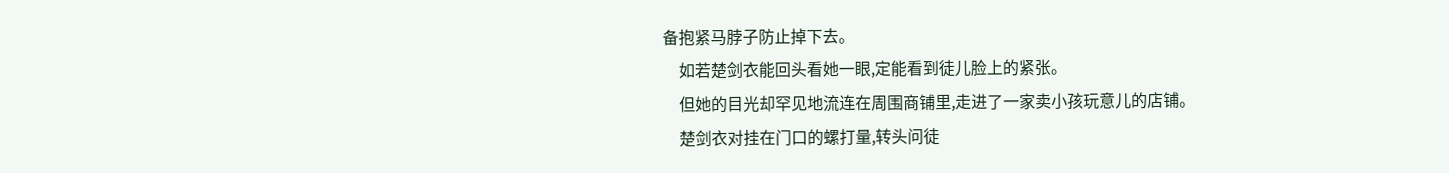备抱紧马脖子防止掉下去。
    如若楚剑衣能回头看她一眼,定能看到徒儿脸上的紧张。
    但她的目光却罕见地流连在周围商铺里,走进了一家卖小孩玩意儿的店铺。
    楚剑衣对挂在门口的螺打量,转头问徒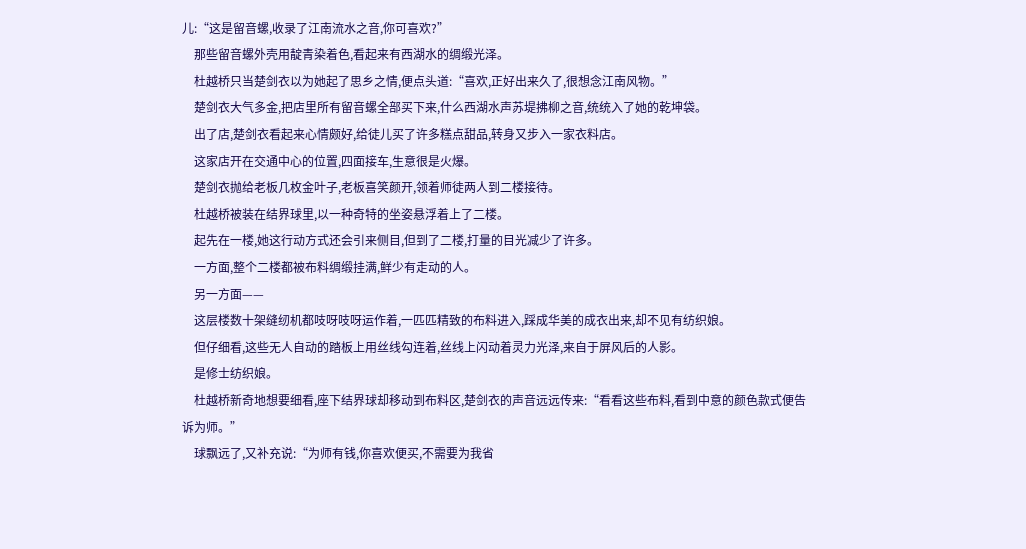儿:“这是留音螺,收录了江南流水之音,你可喜欢?”
    那些留音螺外壳用靛青染着色,看起来有西湖水的绸缎光泽。
    杜越桥只当楚剑衣以为她起了思乡之情,便点头道:“喜欢,正好出来久了,很想念江南风物。”
    楚剑衣大气多金,把店里所有留音螺全部买下来,什么西湖水声苏堤拂柳之音,统统入了她的乾坤袋。
    出了店,楚剑衣看起来心情颇好,给徒儿买了许多糕点甜品,转身又步入一家衣料店。
    这家店开在交通中心的位置,四面接车,生意很是火爆。
    楚剑衣抛给老板几枚金叶子,老板喜笑颜开,领着师徒两人到二楼接待。
    杜越桥被装在结界球里,以一种奇特的坐姿悬浮着上了二楼。
    起先在一楼,她这行动方式还会引来侧目,但到了二楼,打量的目光减少了许多。
    一方面,整个二楼都被布料绸缎挂满,鲜少有走动的人。
    另一方面——
    这层楼数十架缝纫机都吱呀吱呀运作着,一匹匹精致的布料进入,踩成华美的成衣出来,却不见有纺织娘。
    但仔细看,这些无人自动的踏板上用丝线勾连着,丝线上闪动着灵力光泽,来自于屏风后的人影。
    是修士纺织娘。
    杜越桥新奇地想要细看,座下结界球却移动到布料区,楚剑衣的声音远远传来:“看看这些布料,看到中意的颜色款式便告诉为师。”
    球飘远了,又补充说:“为师有钱,你喜欢便买,不需要为我省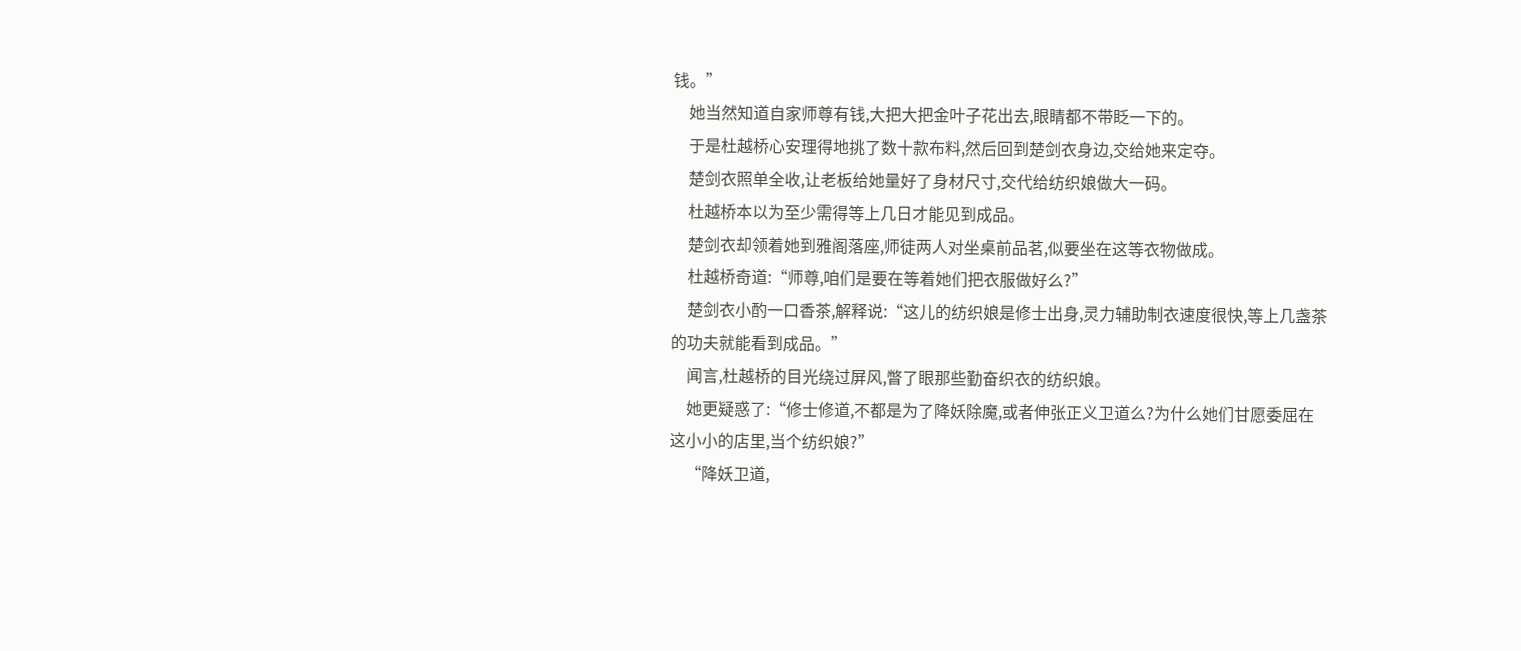钱。”
    她当然知道自家师尊有钱,大把大把金叶子花出去,眼睛都不带眨一下的。
    于是杜越桥心安理得地挑了数十款布料,然后回到楚剑衣身边,交给她来定夺。
    楚剑衣照单全收,让老板给她量好了身材尺寸,交代给纺织娘做大一码。
    杜越桥本以为至少需得等上几日才能见到成品。
    楚剑衣却领着她到雅阁落座,师徒两人对坐桌前品茗,似要坐在这等衣物做成。
    杜越桥奇道:“师尊,咱们是要在等着她们把衣服做好么?”
    楚剑衣小酌一口香茶,解释说:“这儿的纺织娘是修士出身,灵力辅助制衣速度很快,等上几盏茶的功夫就能看到成品。”
    闻言,杜越桥的目光绕过屏风,瞥了眼那些勤奋织衣的纺织娘。
    她更疑惑了:“修士修道,不都是为了降妖除魔,或者伸张正义卫道么?为什么她们甘愿委屈在这小小的店里,当个纺织娘?”
    “降妖卫道,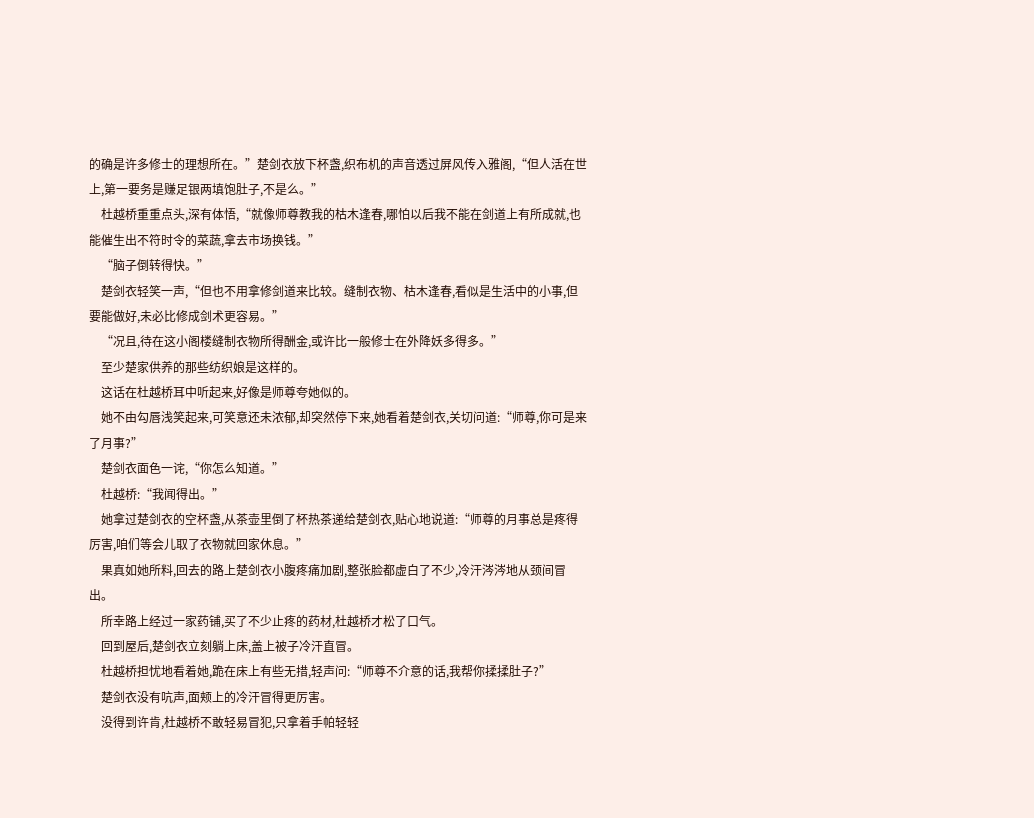的确是许多修士的理想所在。”楚剑衣放下杯盏,织布机的声音透过屏风传入雅阁,“但人活在世上,第一要务是赚足银两填饱肚子,不是么。”
    杜越桥重重点头,深有体悟,“就像师尊教我的枯木逢春,哪怕以后我不能在剑道上有所成就,也能催生出不符时令的菜蔬,拿去市场换钱。”
    “脑子倒转得快。”
    楚剑衣轻笑一声,“但也不用拿修剑道来比较。缝制衣物、枯木逢春,看似是生活中的小事,但要能做好,未必比修成剑术更容易。”
    “况且,待在这小阁楼缝制衣物所得酬金,或许比一般修士在外降妖多得多。”
    至少楚家供养的那些纺织娘是这样的。
    这话在杜越桥耳中听起来,好像是师尊夸她似的。
    她不由勾唇浅笑起来,可笑意还未浓郁,却突然停下来,她看着楚剑衣,关切问道:“师尊,你可是来了月事?”
    楚剑衣面色一诧,“你怎么知道。”
    杜越桥:“我闻得出。”
    她拿过楚剑衣的空杯盏,从茶壶里倒了杯热茶递给楚剑衣,贴心地说道:“师尊的月事总是疼得厉害,咱们等会儿取了衣物就回家休息。”
    果真如她所料,回去的路上楚剑衣小腹疼痛加剧,整张脸都虚白了不少,冷汗涔涔地从颈间冒出。
    所幸路上经过一家药铺,买了不少止疼的药材,杜越桥才松了口气。
    回到屋后,楚剑衣立刻躺上床,盖上被子冷汗直冒。
    杜越桥担忧地看着她,跪在床上有些无措,轻声问:“师尊不介意的话,我帮你揉揉肚子?”
    楚剑衣没有吭声,面颊上的冷汗冒得更厉害。
    没得到许肯,杜越桥不敢轻易冒犯,只拿着手帕轻轻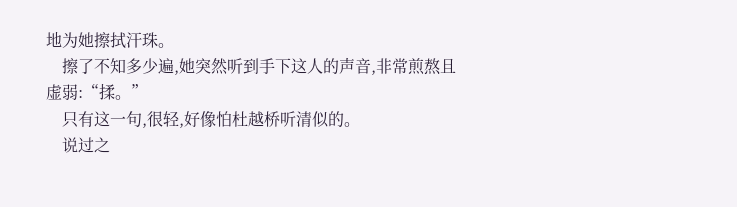地为她擦拭汗珠。
    擦了不知多少遍,她突然听到手下这人的声音,非常煎熬且虚弱:“揉。”
    只有这一句,很轻,好像怕杜越桥听清似的。
    说过之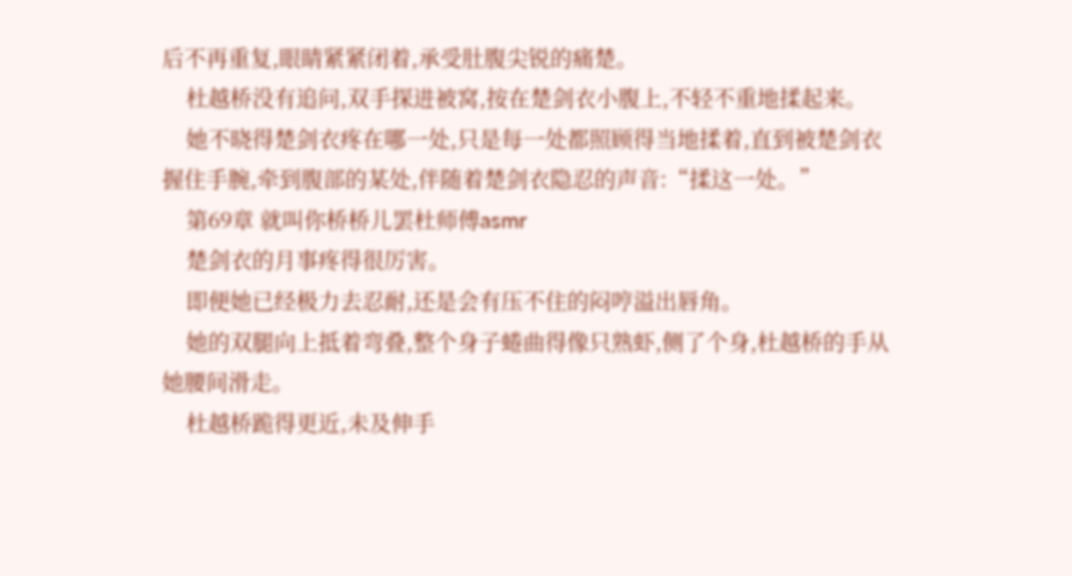后不再重复,眼睛紧紧闭着,承受肚腹尖锐的痛楚。
    杜越桥没有追问,双手探进被窝,按在楚剑衣小腹上,不轻不重地揉起来。
    她不晓得楚剑衣疼在哪一处,只是每一处都照顾得当地揉着,直到被楚剑衣握住手腕,牵到腹部的某处,伴随着楚剑衣隐忍的声音:“揉这一处。”
    第69章 就叫你桥桥儿罢杜师傅asmr
    楚剑衣的月事疼得很厉害。
    即便她已经极力去忍耐,还是会有压不住的闷哼溢出唇角。
    她的双腿向上抵着弯叠,整个身子蜷曲得像只熟虾,侧了个身,杜越桥的手从她腰间滑走。
    杜越桥跪得更近,未及伸手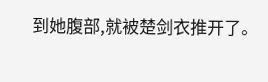到她腹部,就被楚剑衣推开了。